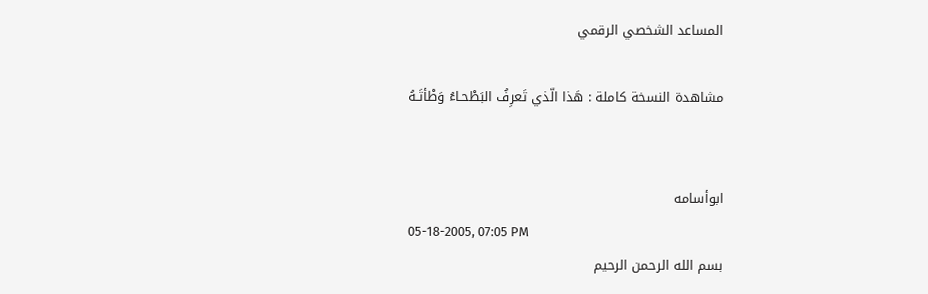المساعد الشخصي الرقمي

مشاهدة النسخة كاملة : هَذا الّذي تَعرِفُ البَطْحـاءُ وَطْأتَـهُ


ابوأسامه
05-18-2005, 07:05 PM
بسم الله الرحمن الرحيم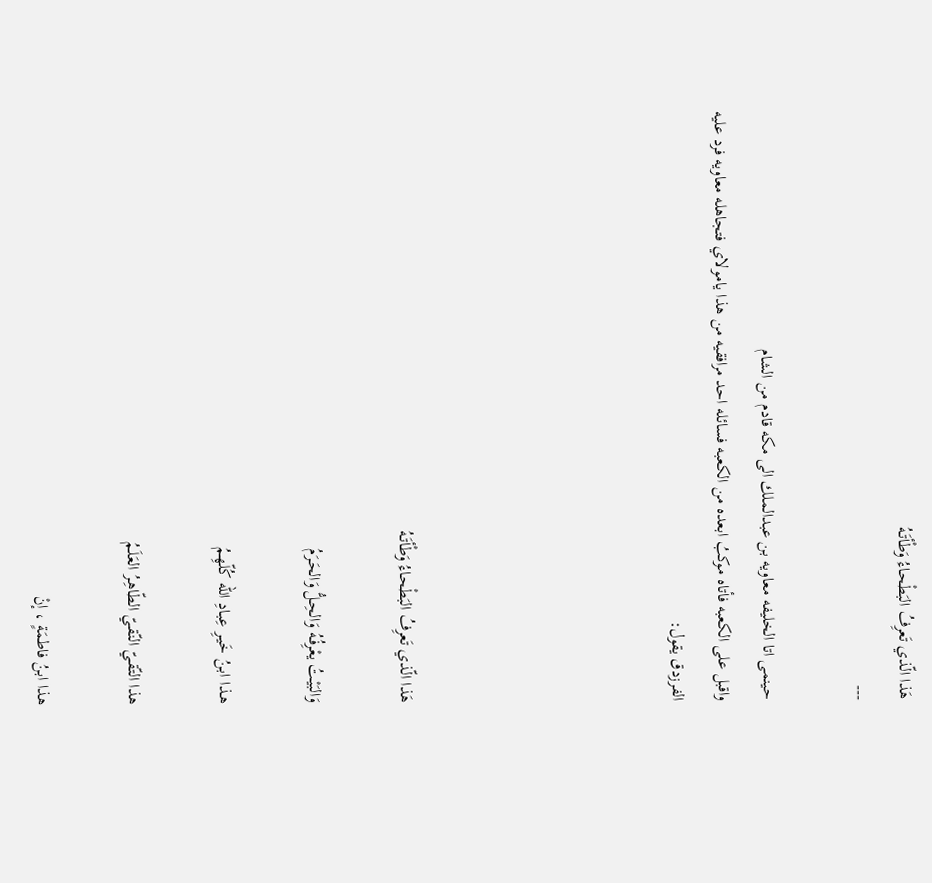هَذا الّذي تَعرِفُ البَطْحـاءُ وَطْأتَـهُ
---

حينمى اتا الخليفه معاويه بن عبدالملك الى مكه قادم من الشام
واقبل على الكعبه فأتاه موكبُ ابعده من الكعبه فسائله احد مرافقيه من هذا يامولاي فتجاهله معاويه فرد عليه الفرزدق يقول:





هَذا الّذي تَعرِفُ البَطْحـاءُ وَطْأتَـهُ

وَالبَيْـتُ يعْرِفُـهُ وَالحِـلُّ وَالحَـرَمُ

هـذا ابـنُ خَيـرِ عِبـادِ الله كُلّهِـمُ

هذا التّقـيّ النّقـيّ الطّاهِـرُ العَلَـمُ

هذا ابنُ فاطمَةٍ ، إنْ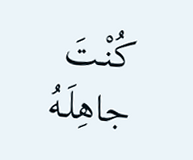كُنْـتَ جاهِلَـهُ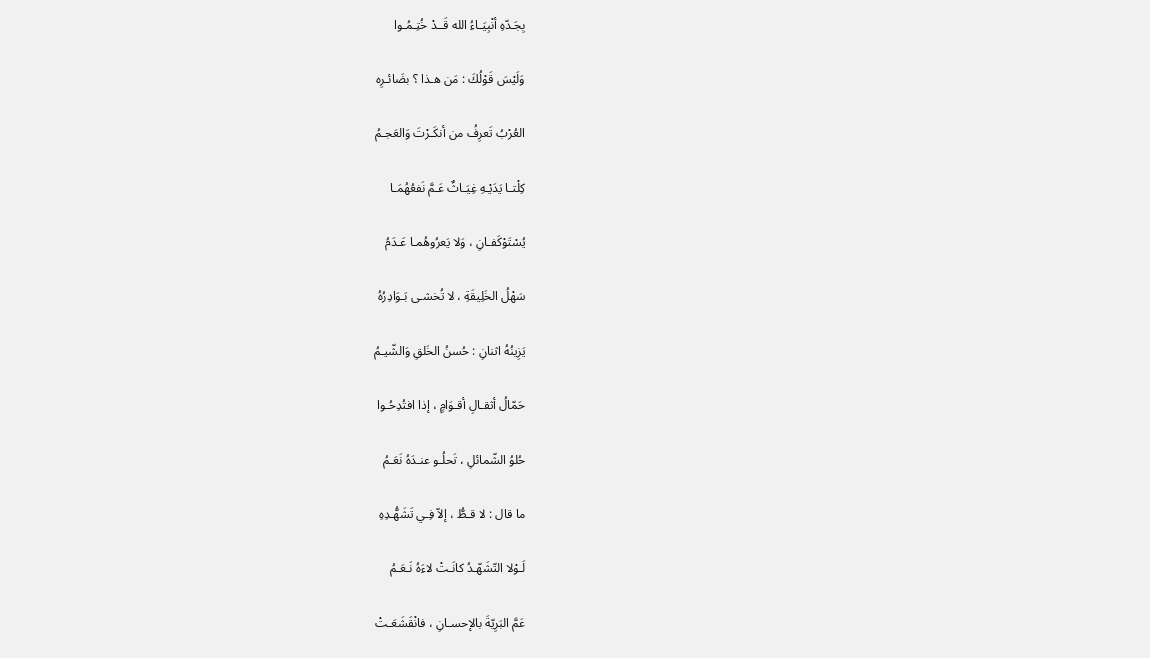بِجَـدّهِ أنْبِيَـاءُ الله قَــدْ خُتِـمُـوا

وَلَيْسَ قَوْلُكَ : مَن هـذا ؟ بضَائـرِه

العُرْبُ تَعرِفُ من أنكَـرْتَ وَالعَجـمُ

كِلْتـا يَدَيْـهِ غِيَـاثٌ عَـمَّ نَفعُهُمَـا

يُسْتَوْكَفـانِ ، وَلا يَعرُوهُمـا عَـدَمُ

سَهْلُ الخَلِيقَةِ ، لا تُخشـى بَـوَادِرُهُ

يَزِينُهُ اثنانِ : حُسنُ الخَلقِ وَالشّيـمُ

حَمّالُ أثقـالِ أقـوَامٍ ، إذا افتُدِحُـوا

حُلوُ الشّمائلِ ، تَحلُـو عنـدَهُ نَعَـمُ

ما قال : لا قـطُّ ، إلاّ فِـي تَشَهُّـدِهِ

لَـوْلا التّشَهّـدُ كانَـتْ لاءَهُ نَـعَـمُ

عَمَّ البَرِيّةَ بالإحسـانِ ، فانْقَشَعَـتْ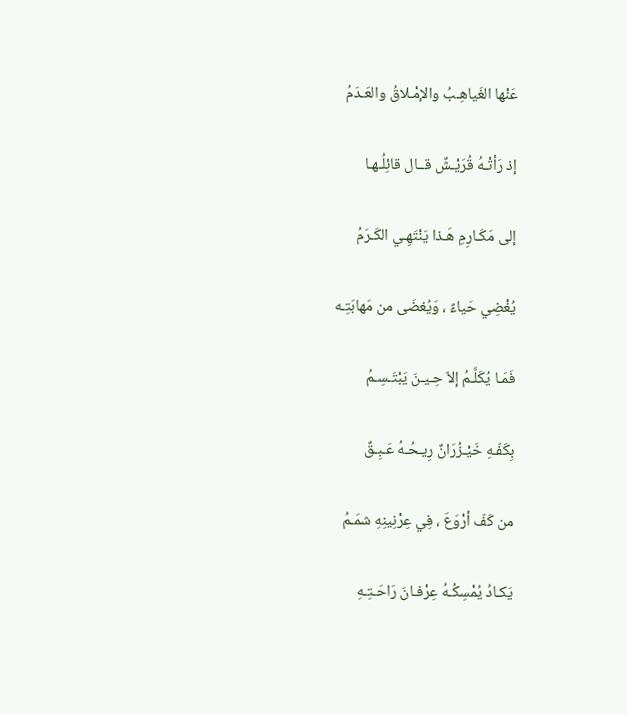عَنْها الغَياهِـبُ والإمْـلاقُ والعَـدَمُ

إذ رَأتْـهُ قُرَيْـشٌ قــال قائِلُـهـا

إلى مَكَـارِمِ هَـذا يَنْتَهِـي الكَـرَمُ

يُغْضِي حَياءً ، وَيُغضَى من مَهابَتِـه

فَمَـا يُكَلَّـمُ إلاّ حِـيـنَ يَبْتَـسِـمُ

بِكَفّـهِ خَيْـزُرَانٌ رِيـحُـهُ عَـبِـقٌ

من كَفّ أرْوَعَ ، فِي عِرْنِينِهِ شمَـمُ

يَكـادُ يُمْسِكُـهُ عِرْفـانَ رَاحَـتِـهِ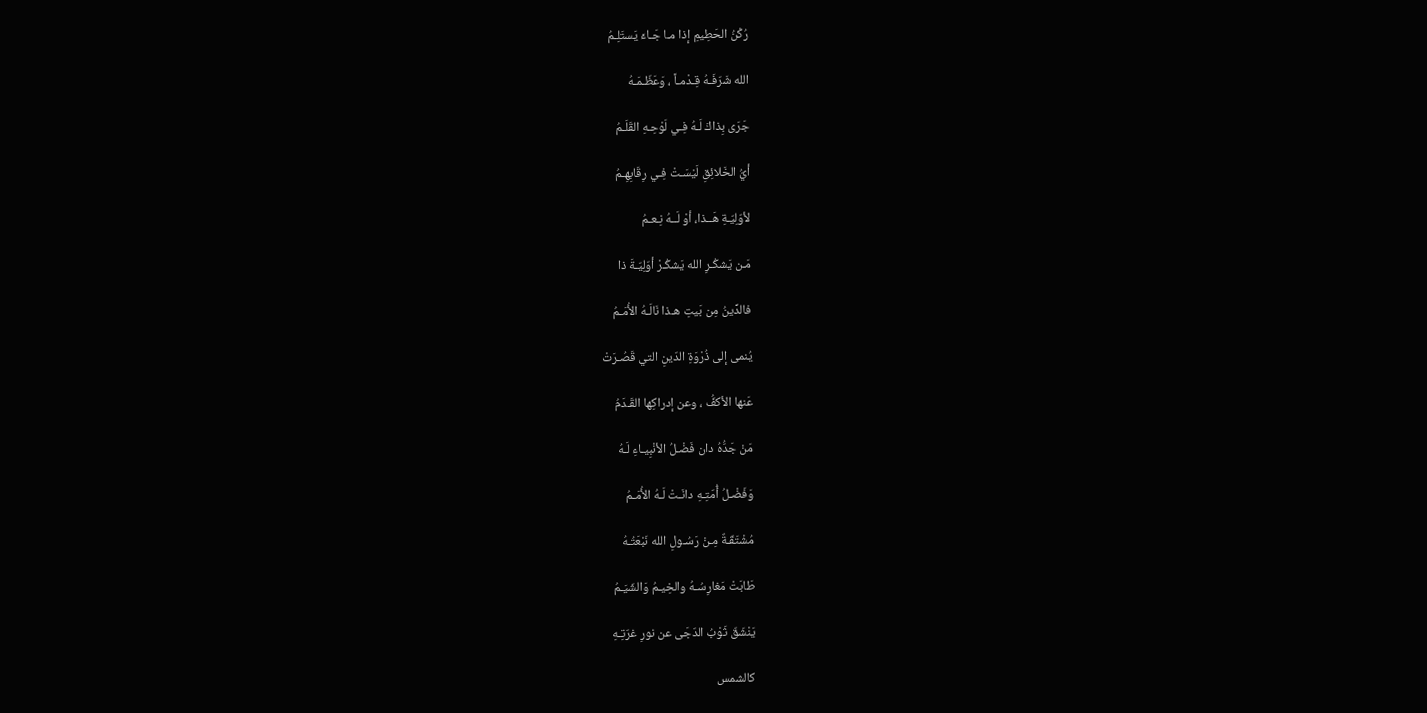رُكْنُ الحَطِيمِ إذا مـا جَـاءَ يَستَلِـمُ

الله شَرّفَـهُ قِـدْمـاً ، وَعَظّـمَـهُ

جَرَى بِذاكَ لَـهُ فِـي لَوْحِـهِ القَلَـمُ

أيُّ الخَلائِقِ لَيْسَـتْ فِـي رِقَابِهِـمُ

لأوّلِيّـةِ هَــذا، أوْ لَــهُ نِـعـمُ

مَـن يَشكُـرِ الله يَشكُـرْ أوّلِيّـةَ ذا

فالدِّينُ مِن بَيتِ هـذا نَالَـهُ الأُمَـمُ

يُنمى إلى ذُرْوَةِ الدّينِ التي قَصُـرَتْ

عَنها الأكفُّ ، وعن إدراكِها القَـدَمُ

مَنْ جَدُّهُ دان فَضْـلُ الأنْبِيـاءِ لَـهُ

وَفَضْـلُ أُمّتِـهِ دانَـتْ لَـهُ الأُمَـمُ

مُشْتَقّـةٌ مِـنْ رَسُـولِ الله نَبْعَتُـهُ

طَابَتْ مَغارِسُـهُ والخِيـمُ وَالشّيَـمُ

يَنْشَقّ ثَوْبُ الدّجَى عن نورِ غرّتِـهِ

كالشمس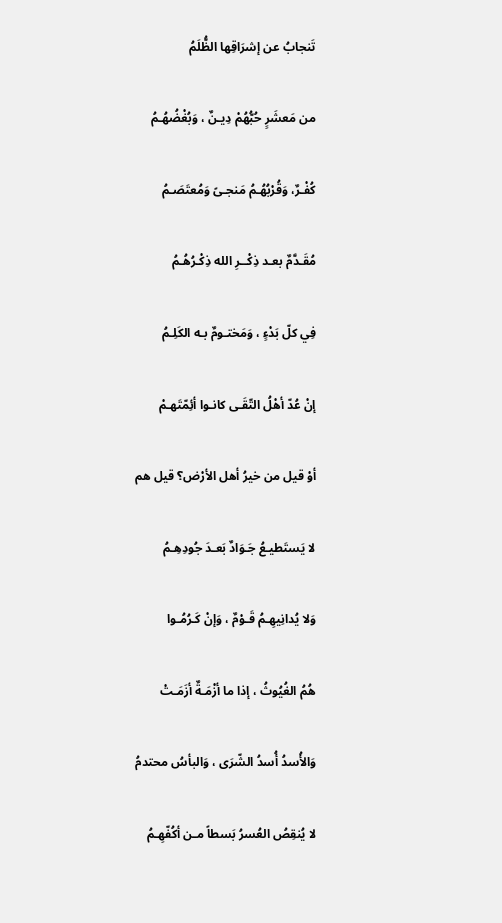تَنجابُ عن إشرَاقِها الظُّلَمُ

من مَعشَرٍ حُبُّهُمْ دِيـنٌ ، وَبُغْضُهُـمُ

كُفْـرٌ، وَقُرْبُهُـمُ مَنجـىً وَمُعتَصَـمُ

مُقَـدَّمٌ بعـد ذِكْــرِ الله ذِكْـرُهُـمُ

فِي كلّ بَدْءٍ ، وَمَختـومٌ بـه الكَلِـمُ

إنْ عُدّ أهْلُ التّقَـى كانـوا أئِمّتَهـمْ

أوْ قيل من خيرُ أهل الأرْض؟ قيل هم

لا يَستَطيـعُ جَـوَادٌ بَعـدَ جُودِهِـمُ

وَلا يُدانِيهِـمُ قَـوْمٌ ، وَإنْ كَـرُمُـوا

هُمُ الغُيُوثُ ، إذا ما أزْمَـةٌ أزَمَـتْ

وَالأُسدُ أُسدُ الشّرَى ، وَالبأسُ محتدمُ

لا يُنقِصُ العُسرُ بَسطاً مـن أكُفّهِـمُ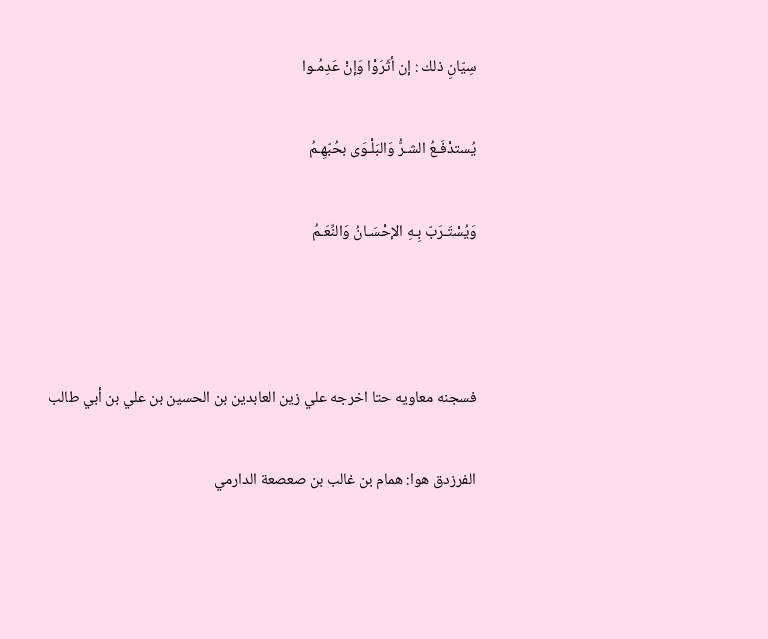سِيّانِ ذلك : إن أثَرَوْا وَإنْ عَدِمُـوا

يُستدْفَـعُ الشـرُّ وَالبَلْـوَى بحُبّهِـمُ

وَيُسْتَـرَبّ بِـهِ الإحْسَـانُ وَالنِّعَـمُ



فسجنه معاويه حتا اخرجه علي زين العابدين بن الحسين بن علي بن أبي طالب

الفرزدق هوا: همام بن غالب بن صعصعة الدارمي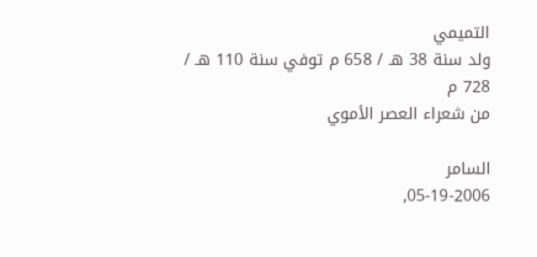التميمي
ولد سنة 38 هـ / 658 م توفي سنة 110 هـ / 728 م
من شعراء العصر الأموي

السامر
05-19-2006,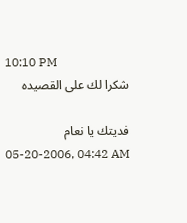10:10 PM
شكرا لك على القصيده

فديتك يا نعام
05-20-2006, 04:42 AM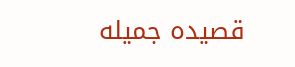قصيده جميله